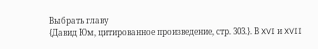Выбрать главу
{Давид Юм, цитированное произведение, стр. 303.}. В XVI и XVII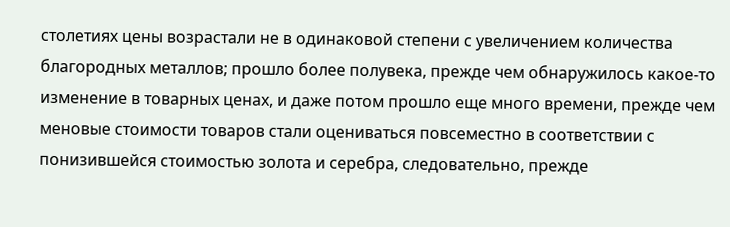столетиях цены возрастали не в одинаковой степени с увеличением количества благородных металлов; прошло более полувека, прежде чем обнаружилось какое-то изменение в товарных ценах, и даже потом прошло еще много времени, прежде чем меновые стоимости товаров стали оцениваться повсеместно в соответствии с понизившейся стоимостью золота и серебра, следовательно, прежде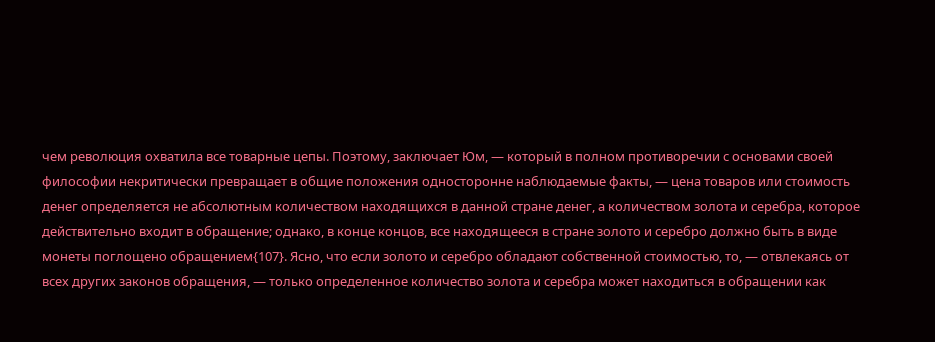чем революция охватила все товарные цепы. Поэтому, заключает Юм, — который в полном противоречии с основами своей философии некритически превращает в общие положения односторонне наблюдаемые факты, — цена товаров или стоимость денег определяется не абсолютным количеством находящихся в данной стране денег, а количеством золота и серебра, которое действительно входит в обращение; однако, в конце концов, все находящееся в стране золото и серебро должно быть в виде монеты поглощено обращением{107}. Ясно, что если золото и серебро обладают собственной стоимостью, то, — отвлекаясь от всех других законов обращения, — только определенное количество золота и серебра может находиться в обращении как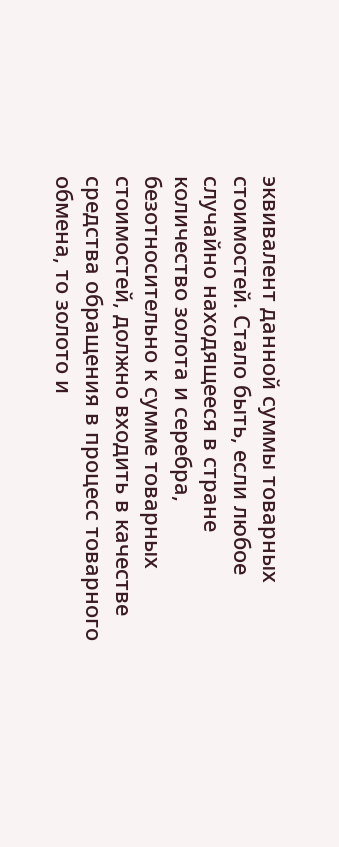эквивалент данной суммы товарных стоимостей. Стало быть, если любое случайно находящееся в стране количество золота и серебра, безотносительно к сумме товарных стоимостей, должно входить в качестве средства обращения в процесс товарного обмена, то золото и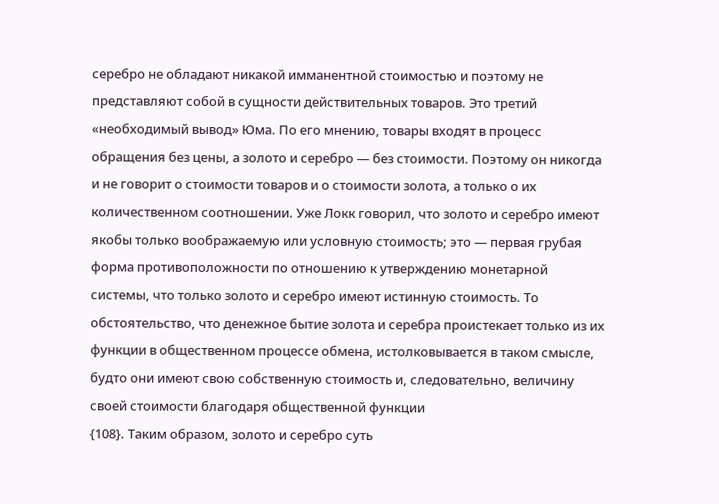серебро не обладают никакой имманентной стоимостью и поэтому не представляют собой в сущности действительных товаров. Это третий «необходимый вывод» Юма. По его мнению, товары входят в процесс обращения без цены, а золото и серебро — без стоимости. Поэтому он никогда и не говорит о стоимости товаров и о стоимости золота, а только о их количественном соотношении. Уже Локк говорил, что золото и серебро имеют якобы только воображаемую или условную стоимость; это — первая грубая форма противоположности по отношению к утверждению монетарной системы, что только золото и серебро имеют истинную стоимость. То обстоятельство, что денежное бытие золота и серебра проистекает только из их функции в общественном процессе обмена, истолковывается в таком смысле, будто они имеют свою собственную стоимость и, следовательно, величину своей стоимости благодаря общественной функции
{108}. Таким образом, золото и серебро суть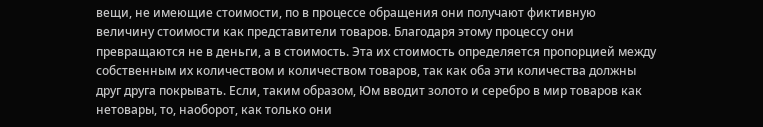вещи, не имеющие стоимости, по в процессе обращения они получают фиктивную величину стоимости как представители товаров. Благодаря этому процессу они превращаются не в деньги, а в стоимость. Эта их стоимость определяется пропорцией между собственным их количеством и количеством товаров, так как оба эти количества должны друг друга покрывать. Если, таким образом, Юм вводит золото и серебро в мир товаров как нетовары, то, наоборот, как только они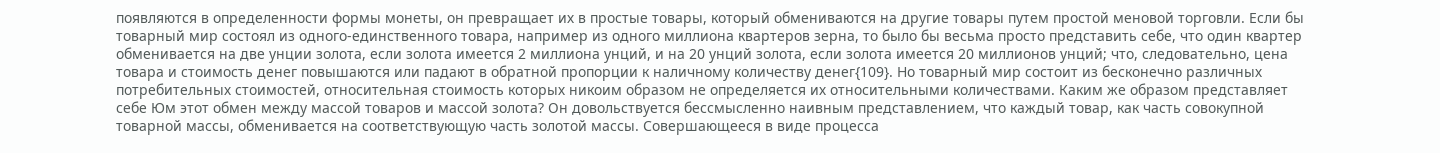появляются в определенности формы монеты, он превращает их в простые товары, который обмениваются на другие товары путем простой меновой торговли. Если бы товарный мир состоял из одного-единственного товара, например из одного миллиона квартеров зерна, то было бы весьма просто представить себе, что один квартер обменивается на две унции золота, если золота имеется 2 миллиона унций, и на 20 унций золота, если золота имеется 20 миллионов унций; что, следовательно, цена товара и стоимость денег повышаются или падают в обратной пропорции к наличному количеству денег{109}. Но товарный мир состоит из бесконечно различных потребительных стоимостей, относительная стоимость которых никоим образом не определяется их относительными количествами. Каким же образом представляет себе Юм этот обмен между массой товаров и массой золота? Он довольствуется бессмысленно наивным представлением, что каждый товар, как часть совокупной товарной массы, обменивается на соответствующую часть золотой массы. Совершающееся в виде процесса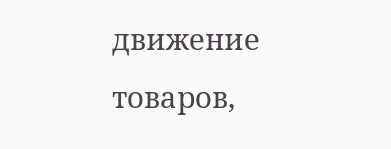движение товаров,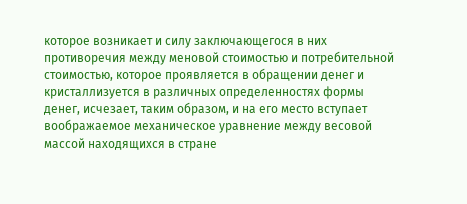которое возникает и силу заключающегося в них противоречия между меновой стоимостью и потребительной стоимостью, которое проявляется в обращении денег и кристаллизуется в различных определенностях формы денег, исчезает, таким образом, и на его место вступает воображаемое механическое уравнение между весовой массой находящихся в стране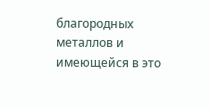благородных металлов и имеющейся в это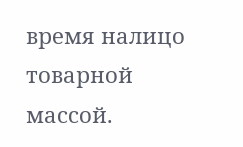время налицо товарной массой.